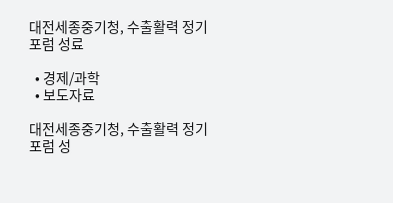대전세종중기청, 수출활력 정기포럼 성료

  • 경제/과학
  • 보도자료

대전세종중기청, 수출활력 정기포럼 성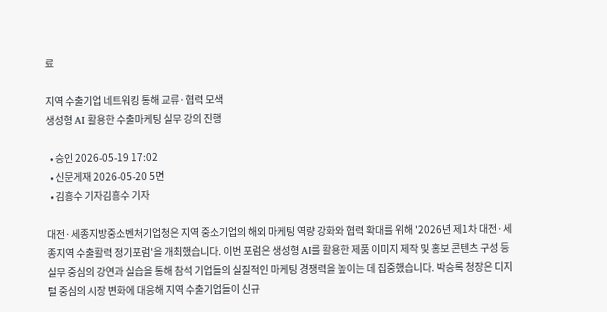료

지역 수출기업 네트워킹 통해 교류·협력 모색
생성형 AI 활용한 수출마케팅 실무 강의 진행

  • 승인 2026-05-19 17:02
  • 신문게재 2026-05-20 5면
  • 김흥수 기자김흥수 기자

대전·세종지방중소벤처기업청은 지역 중소기업의 해외 마케팅 역량 강화와 협력 확대를 위해 '2026년 제1차 대전·세종지역 수출활력 정기포럼'을 개최했습니다. 이번 포럼은 생성형 AI를 활용한 제품 이미지 제작 및 홍보 콘텐츠 구성 등 실무 중심의 강연과 실습을 통해 참석 기업들의 실질적인 마케팅 경쟁력을 높이는 데 집중했습니다. 박승록 청장은 디지털 중심의 시장 변화에 대응해 지역 수출기업들이 신규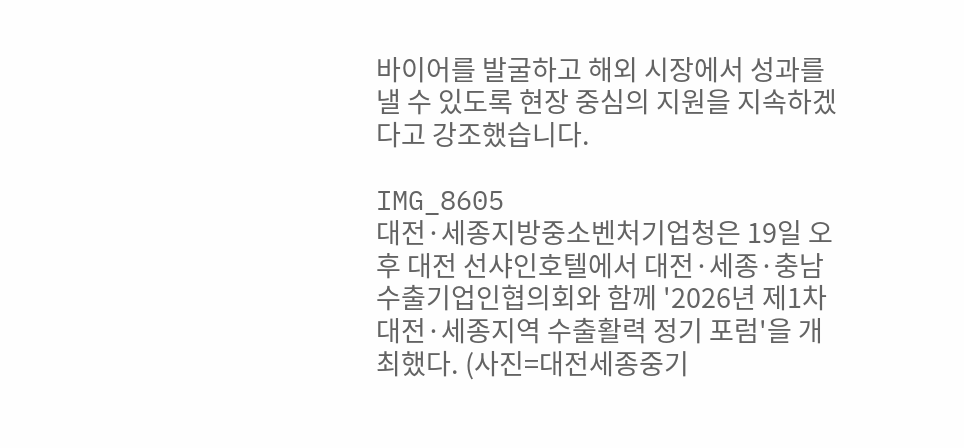바이어를 발굴하고 해외 시장에서 성과를 낼 수 있도록 현장 중심의 지원을 지속하겠다고 강조했습니다.

IMG_8605
대전·세종지방중소벤처기업청은 19일 오후 대전 선샤인호텔에서 대전·세종·충남수출기업인협의회와 함께 '2026년 제1차 대전·세종지역 수출활력 정기 포럼'을 개최했다. (사진=대전세종중기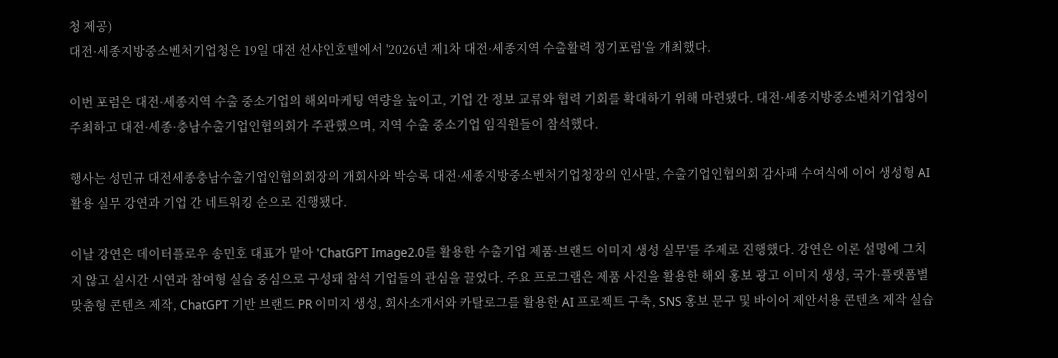청 제공)
대전·세종지방중소벤처기업청은 19일 대전 선샤인호텔에서 '2026년 제1차 대전·세종지역 수출활력 정기포럼'을 개최했다.

이번 포럼은 대전·세종지역 수출 중소기업의 해외마케팅 역량을 높이고, 기업 간 정보 교류와 협력 기회를 확대하기 위해 마련됐다. 대전·세종지방중소벤처기업청이 주최하고 대전·세종·충남수출기업인협의회가 주관했으며, 지역 수출 중소기업 임직원들이 참석했다.

행사는 성민규 대전세종충남수출기업인협의회장의 개회사와 박승록 대전·세종지방중소벤처기업청장의 인사말, 수출기업인협의회 감사패 수여식에 이어 생성형 AI 활용 실무 강연과 기업 간 네트워킹 순으로 진행됐다.

이날 강연은 데이터플로우 송민호 대표가 맡아 'ChatGPT Image2.0를 활용한 수출기업 제품·브랜드 이미지 생성 실무'를 주제로 진행했다. 강연은 이론 설명에 그치지 않고 실시간 시연과 참여형 실습 중심으로 구성돼 참석 기업들의 관심을 끌었다. 주요 프로그램은 제품 사진을 활용한 해외 홍보 광고 이미지 생성, 국가·플랫폼별 맞춤형 콘텐츠 제작, ChatGPT 기반 브랜드 PR 이미지 생성, 회사소개서와 카탈로그를 활용한 AI 프로젝트 구축, SNS 홍보 문구 및 바이어 제안서용 콘텐츠 제작 실습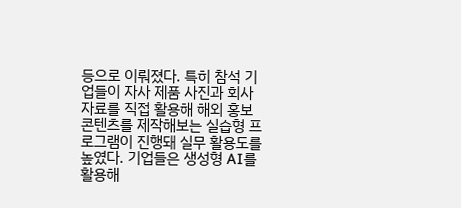등으로 이뤄졌다. 특히 참석 기업들이 자사 제품 사진과 회사 자료를 직접 활용해 해외 홍보 콘텐츠를 제작해보는 실습형 프로그램이 진행돼 실무 활용도를 높였다. 기업들은 생성형 AI를 활용해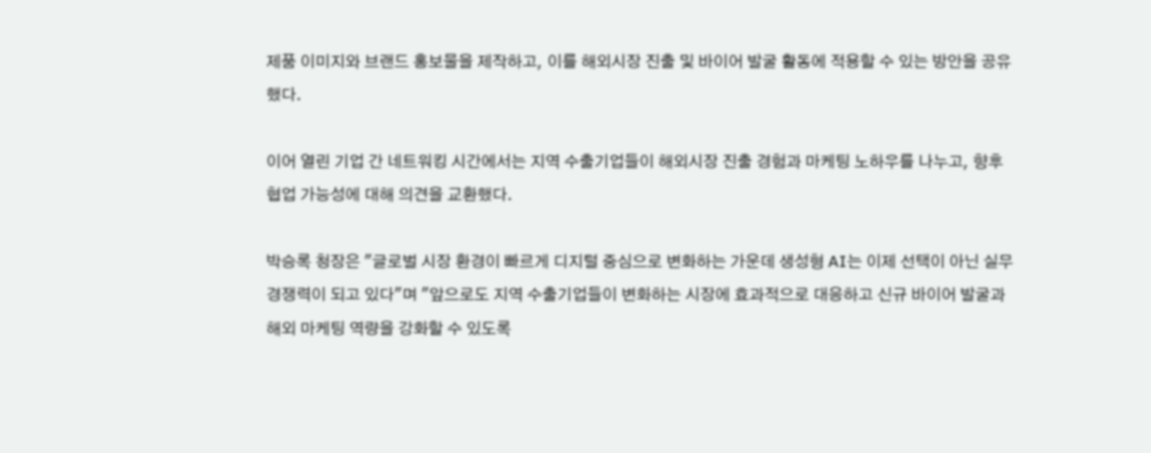제품 이미지와 브랜드 홍보물을 제작하고, 이를 해외시장 진출 및 바이어 발굴 활동에 적용할 수 있는 방안을 공유했다.

이어 열린 기업 간 네트워킹 시간에서는 지역 수출기업들이 해외시장 진출 경험과 마케팅 노하우를 나누고, 향후 협업 가능성에 대해 의견을 교환했다.

박승록 청장은 "글로벌 시장 환경이 빠르게 디지털 중심으로 변화하는 가운데 생성형 AI는 이제 선택이 아닌 실무 경쟁력이 되고 있다"며 "앞으로도 지역 수출기업들이 변화하는 시장에 효과적으로 대응하고 신규 바이어 발굴과 해외 마케팅 역량을 강화할 수 있도록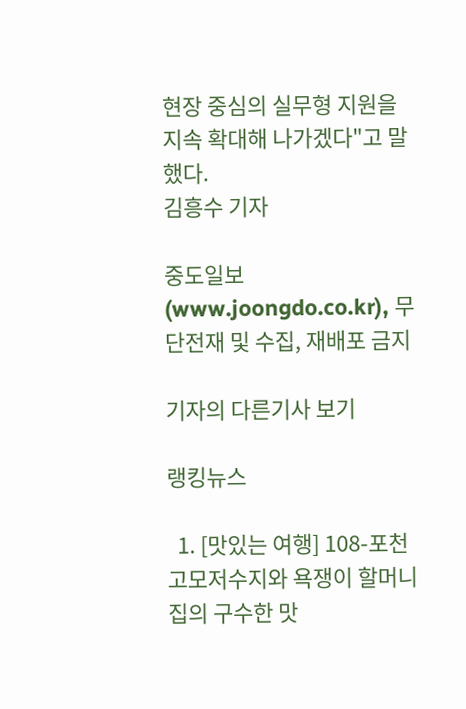현장 중심의 실무형 지원을 지속 확대해 나가겠다"고 말했다.
김흥수 기자

중도일보(www.joongdo.co.kr), 무단전재 및 수집, 재배포 금지

기자의 다른기사 보기

랭킹뉴스

  1. [맛있는 여행] 108-포천 고모저수지와 욕쟁이 할머니집의 구수한 맛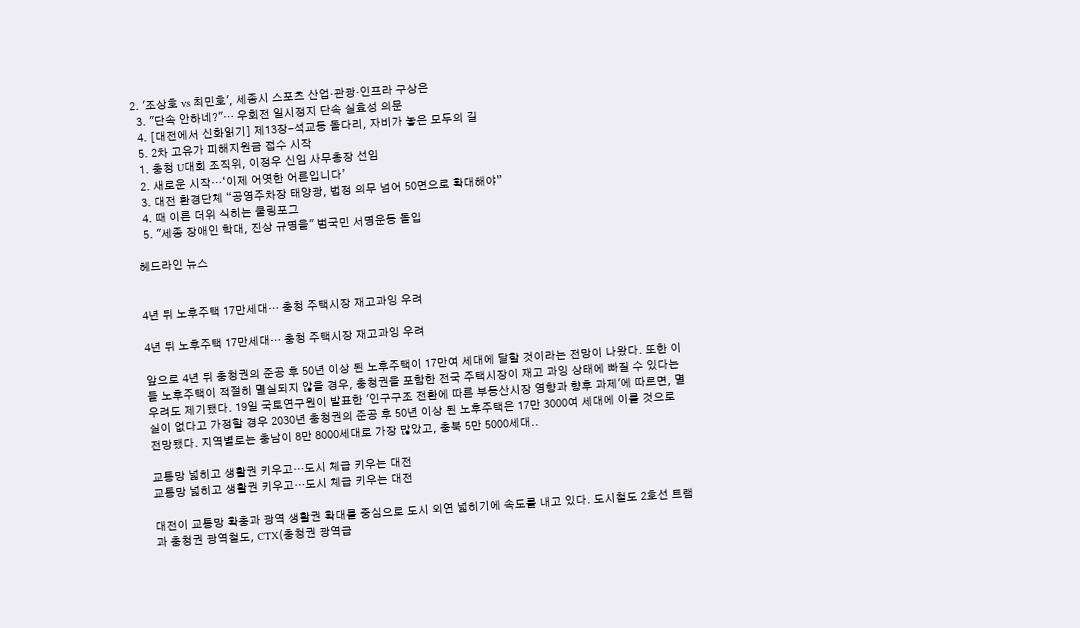2. '조상호 vs 최민호', 세종시 스포츠 산업·관광·인프라 구상은
  3. "단속 안하네?"… 우회전 일시정지 단속 실효성 의문
  4. [대전에서 신화읽기] 제13장-석교동 돌다리, 자비가 놓은 모두의 길
  5. 2차 고유가 피해지원금 접수 시작
  1. 충청 U대회 조직위, 이정우 신임 사무총장 선임
  2. 새로운 시작…‘이제 어엿한 어른입니다’
  3. 대전 환경단체 “공영주차장 태양광, 법정 의무 넘어 50면으로 확대해야”
  4. 때 이른 더위 식히는 쿨링포그
  5. "세종 장애인 학대, 진상 규명을" 범국민 서명운동 돌입

헤드라인 뉴스


4년 뒤 노후주택 17만세대… 충청 주택시장 재고과잉 우려

4년 뒤 노후주택 17만세대… 충청 주택시장 재고과잉 우려

앞으로 4년 뒤 충청권의 준공 후 50년 이상 된 노후주택이 17만여 세대에 달할 것이라는 전망이 나왔다. 또한 이들 노후주택이 적절히 멸실되지 않을 경우, 충청권을 포함한 전국 주택시장이 재고 과잉 상태에 빠질 수 있다는 우려도 제기됐다. 19일 국토연구원이 발표한 '인구구조 전환에 따른 부동산시장 영향과 향후 과제'에 따르면, 멸실이 없다고 가정할 경우 2030년 충청권의 준공 후 50년 이상 된 노후주택은 17만 3000여 세대에 이를 것으로 전망됐다. 지역별로는 충남이 8만 8000세대로 가장 많았고, 충북 5만 5000세대..

교통망 넓히고 생활권 키우고…도시 체급 키우는 대전
교통망 넓히고 생활권 키우고…도시 체급 키우는 대전

대전이 교통망 확충과 광역 생활권 확대를 중심으로 도시 외연 넓히기에 속도를 내고 있다. 도시철도 2호선 트램과 충청권 광역철도, CTX(충청권 광역급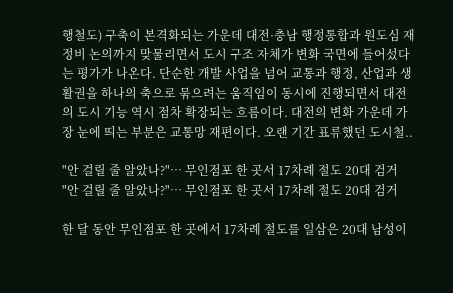행철도) 구축이 본격화되는 가운데 대전·충남 행정통합과 원도심 재정비 논의까지 맞물리면서 도시 구조 자체가 변화 국면에 들어섰다는 평가가 나온다. 단순한 개발 사업을 넘어 교통과 행정, 산업과 생활권을 하나의 축으로 묶으려는 움직임이 동시에 진행되면서 대전의 도시 기능 역시 점차 확장되는 흐름이다. 대전의 변화 가운데 가장 눈에 띄는 부분은 교통망 재편이다. 오랜 기간 표류했던 도시철..

"안 걸릴 줄 알았나?"… 무인점포 한 곳서 17차례 절도 20대 검거
"안 걸릴 줄 알았나?"… 무인점포 한 곳서 17차례 절도 20대 검거

한 달 동안 무인점포 한 곳에서 17차례 절도를 일삼은 20대 남성이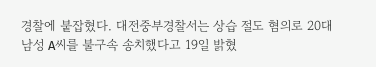경찰에 붙잡혔다. 대전중부경찰서는 상습 절도 혐의로 20대 남성 A씨를 불구속 송치했다고 19일 밝혔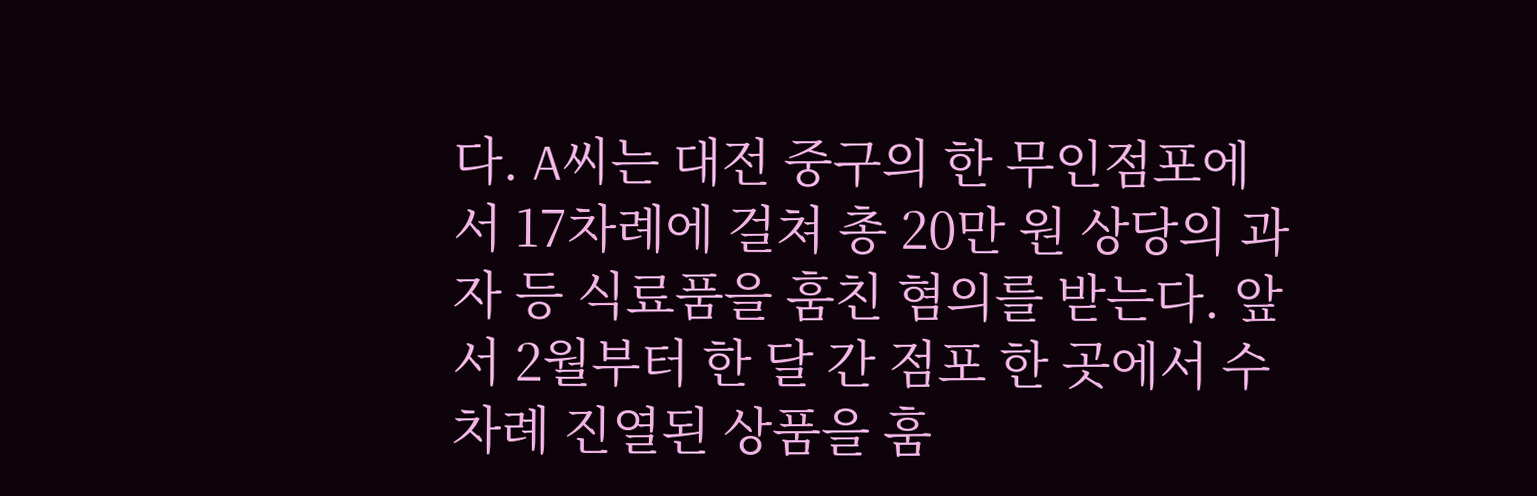다. A씨는 대전 중구의 한 무인점포에서 17차례에 걸쳐 총 20만 원 상당의 과자 등 식료품을 훔친 혐의를 받는다. 앞서 2월부터 한 달 간 점포 한 곳에서 수차례 진열된 상품을 훔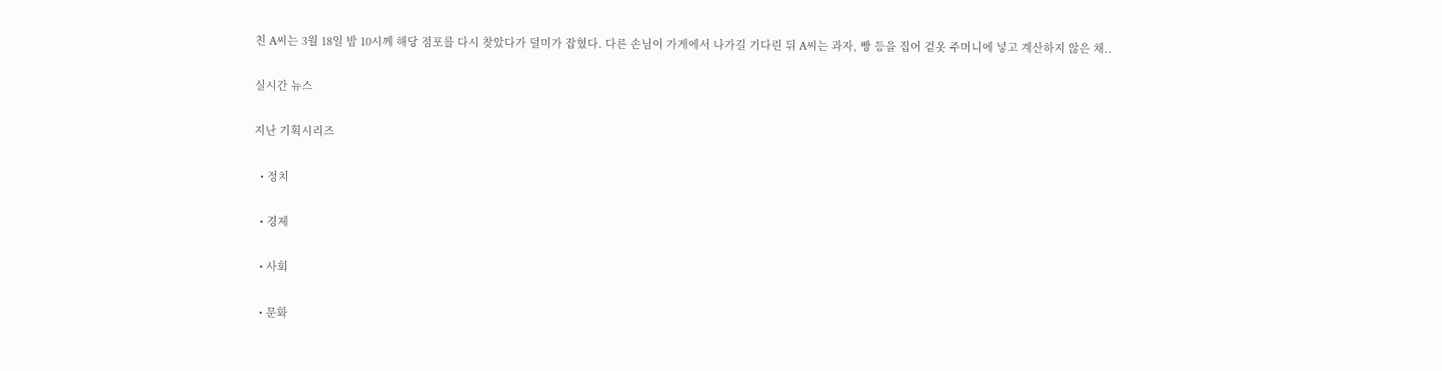친 A씨는 3월 18일 밤 10시께 해당 점포를 다시 찾았다가 덜미가 잡혔다. 다른 손님이 가게에서 나가길 기다린 뒤 A씨는 과자, 빵 등을 집어 겉옷 주머니에 넣고 계산하지 않은 채..

실시간 뉴스

지난 기획시리즈

  • 정치

  • 경제

  • 사회

  • 문화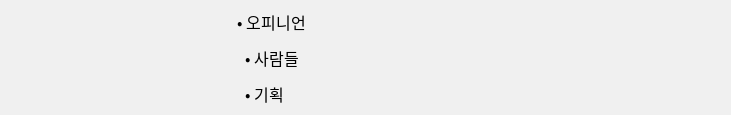• 오피니언

  • 사람들

  • 기획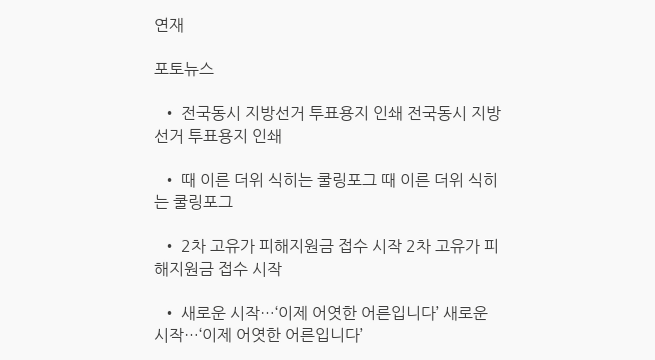연재

포토뉴스

  • 전국동시 지방선거 투표용지 인쇄 전국동시 지방선거 투표용지 인쇄

  • 때 이른 더위 식히는 쿨링포그 때 이른 더위 식히는 쿨링포그

  • 2차 고유가 피해지원금 접수 시작 2차 고유가 피해지원금 접수 시작

  • 새로운 시작…‘이제 어엿한 어른입니다’ 새로운 시작…‘이제 어엿한 어른입니다’